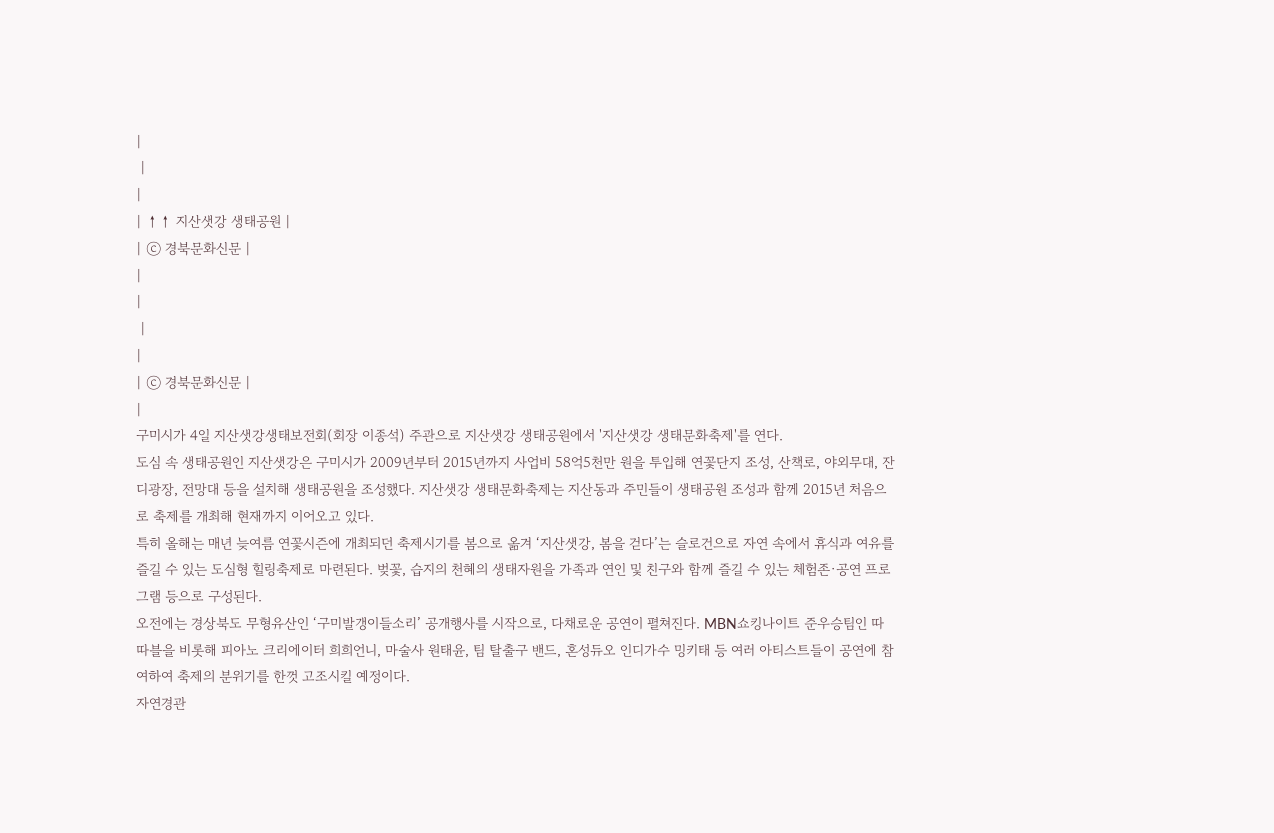|
 |
|
| ↑↑ 지산샛강 생태공원 |
| ⓒ 경북문화신문 |
|
|
 |
|
| ⓒ 경북문화신문 |
|
구미시가 4일 지산샛강생태보전회(회장 이종석) 주관으로 지산샛강 생태공원에서 '지산샛강 생태문화축제'를 연다.
도심 속 생태공원인 지산샛강은 구미시가 2009년부터 2015년까지 사업비 58억5천만 원을 투입해 연꽃단지 조성, 산책로, 야외무대, 잔디광장, 전망대 등을 설치해 생태공원을 조성했다. 지산샛강 생태문화축제는 지산동과 주민들이 생태공원 조성과 함께 2015년 처음으로 축제를 개최해 현재까지 이어오고 있다.
특히 올해는 매년 늦여름 연꽃시즌에 개최되던 축제시기를 봄으로 옮겨 ‘지산샛강, 봄을 걷다’는 슬로건으로 자연 속에서 휴식과 여유를 즐길 수 있는 도심형 힐링축제로 마련된다. 벚꽃, 습지의 천혜의 생태자원을 가족과 연인 및 친구와 함께 즐길 수 있는 체험존·공연 프로그램 등으로 구성된다.
오전에는 경상북도 무형유산인 ‘구미발갱이들소리’ 공개행사를 시작으로, 다채로운 공연이 펼쳐진다. MBN쇼킹나이트 준우승팀인 따따블을 비롯해 피아노 크리에이터 희희언니, 마술사 원태윤, 팀 탈출구 밴드, 혼성듀오 인디가수 밍키태 등 여러 아티스트들이 공연에 참여하여 축제의 분위기를 한껏 고조시킬 예정이다.
자연경관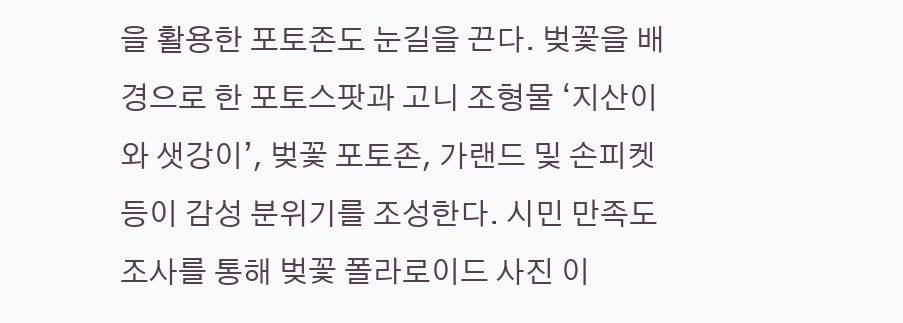을 활용한 포토존도 눈길을 끈다. 벚꽃을 배경으로 한 포토스팟과 고니 조형물 ‘지산이와 샛강이’, 벚꽃 포토존, 가랜드 및 손피켓 등이 감성 분위기를 조성한다. 시민 만족도 조사를 통해 벚꽃 폴라로이드 사진 이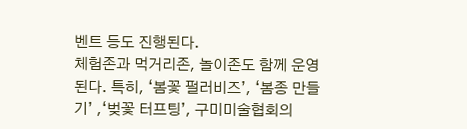벤트 등도 진행된다.
체험존과 먹거리존, 놀이존도 함께 운영된다. 특히, ‘봄꽃 펄러비즈’, ‘봄종 만들기’ ,‘벚꽃 터프팅’, 구미미술협회의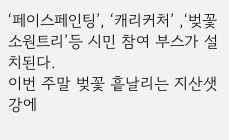‘페이스페인팅’, ‘캐리커처’ ,‘벚꽃 소원트리’등 시민 참여 부스가 설치된다.
이번 주말 벚꽃 흩날리는 지산샛강에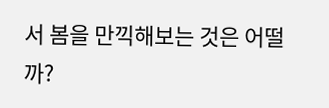서 봄을 만끽해보는 것은 어떨까?